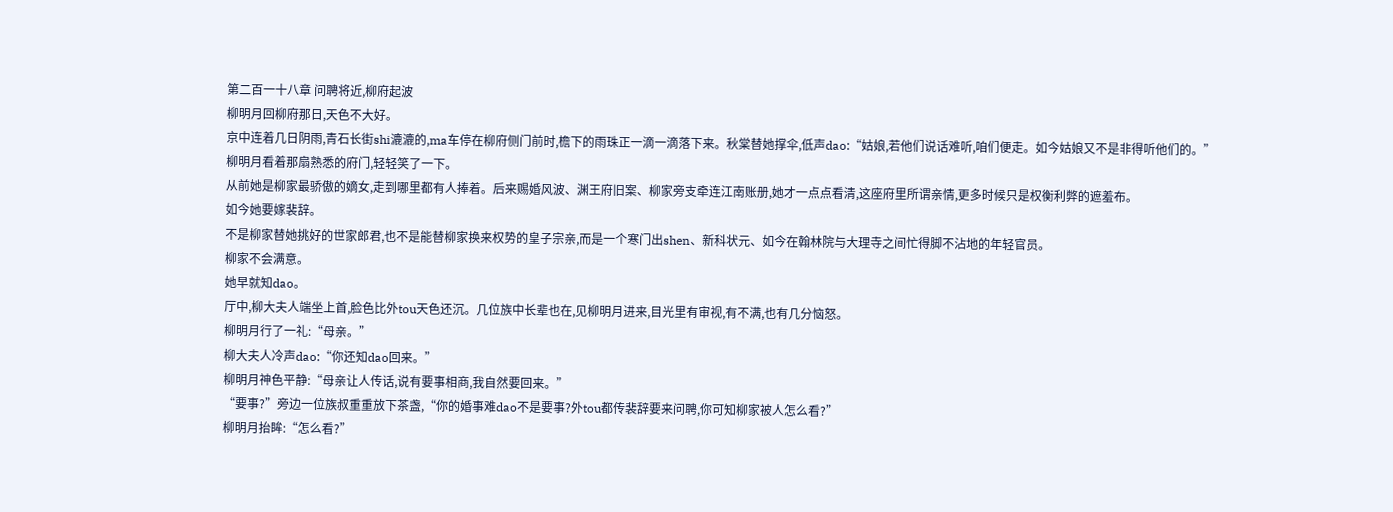第二百一十八章 问聘将近,柳府起波
柳明月回柳府那日,天色不大好。
京中连着几日阴雨,青石长街shi漉漉的,ma车停在柳府侧门前时,檐下的雨珠正一滴一滴落下来。秋棠替她撑伞,低声dao:“姑娘,若他们说话难听,咱们便走。如今姑娘又不是非得听他们的。”
柳明月看着那扇熟悉的府门,轻轻笑了一下。
从前她是柳家最骄傲的嫡女,走到哪里都有人捧着。后来赐婚风波、渊王府旧案、柳家旁支牵连江南账册,她才一点点看清,这座府里所谓亲情,更多时候只是权衡利弊的遮羞布。
如今她要嫁裴辞。
不是柳家替她挑好的世家郎君,也不是能替柳家换来权势的皇子宗亲,而是一个寒门出shen、新科状元、如今在翰林院与大理寺之间忙得脚不沾地的年轻官员。
柳家不会满意。
她早就知dao。
厅中,柳大夫人端坐上首,脸色比外tou天色还沉。几位族中长辈也在,见柳明月进来,目光里有审视,有不满,也有几分恼怒。
柳明月行了一礼:“母亲。”
柳大夫人冷声dao:“你还知dao回来。”
柳明月神色平静:“母亲让人传话,说有要事相商,我自然要回来。”
“要事?”旁边一位族叔重重放下茶盏,“你的婚事难dao不是要事?外tou都传裴辞要来问聘,你可知柳家被人怎么看?”
柳明月抬眸:“怎么看?”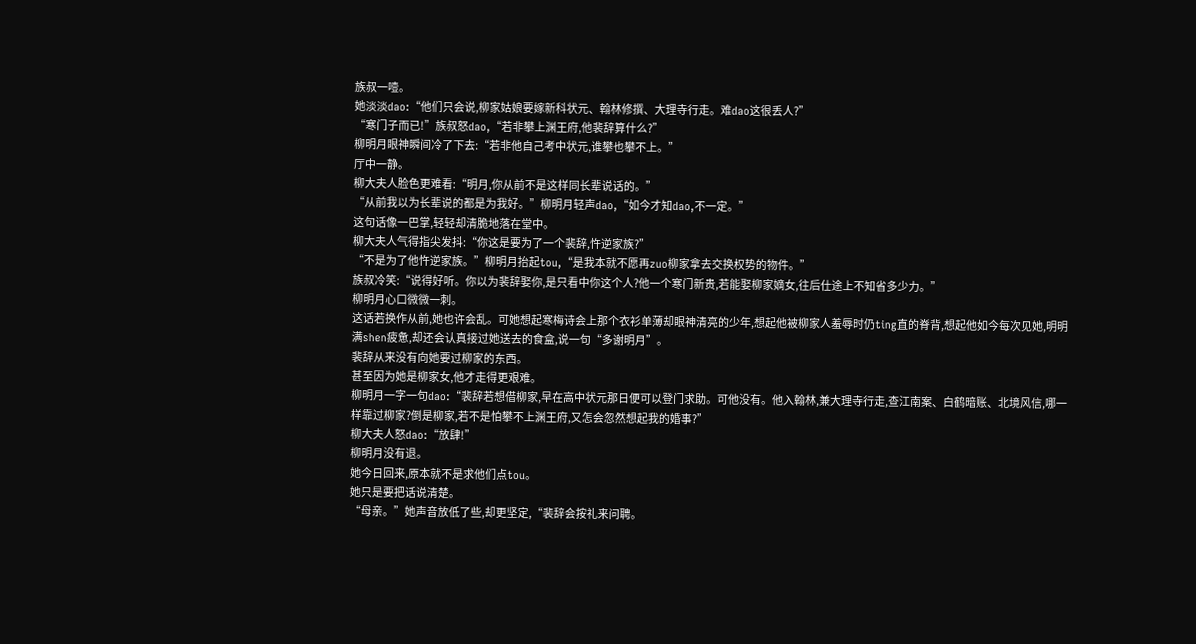族叔一噎。
她淡淡dao:“他们只会说,柳家姑娘要嫁新科状元、翰林修撰、大理寺行走。难dao这很丢人?”
“寒门子而已!”族叔怒dao,“若非攀上渊王府,他裴辞算什么?”
柳明月眼神瞬间冷了下去:“若非他自己考中状元,谁攀也攀不上。”
厅中一静。
柳大夫人脸色更难看:“明月,你从前不是这样同长辈说话的。”
“从前我以为长辈说的都是为我好。”柳明月轻声dao,“如今才知dao,不一定。”
这句话像一巴掌,轻轻却清脆地落在堂中。
柳大夫人气得指尖发抖:“你这是要为了一个裴辞,忤逆家族?”
“不是为了他忤逆家族。”柳明月抬起tou,“是我本就不愿再zuo柳家拿去交换权势的物件。”
族叔冷笑:“说得好听。你以为裴辞娶你,是只看中你这个人?他一个寒门新贵,若能娶柳家嫡女,往后仕途上不知省多少力。”
柳明月心口微微一刺。
这话若换作从前,她也许会乱。可她想起寒梅诗会上那个衣衫单薄却眼神清亮的少年,想起他被柳家人羞辱时仍ting直的脊背,想起他如今每次见她,明明满shen疲惫,却还会认真接过她送去的食盒,说一句“多谢明月”。
裴辞从来没有向她要过柳家的东西。
甚至因为她是柳家女,他才走得更艰难。
柳明月一字一句dao:“裴辞若想借柳家,早在高中状元那日便可以登门求助。可他没有。他入翰林,兼大理寺行走,查江南案、白鹤暗账、北境风信,哪一样靠过柳家?倒是柳家,若不是怕攀不上渊王府,又怎会忽然想起我的婚事?”
柳大夫人怒dao:“放肆!”
柳明月没有退。
她今日回来,原本就不是求他们点tou。
她只是要把话说清楚。
“母亲。”她声音放低了些,却更坚定,“裴辞会按礼来问聘。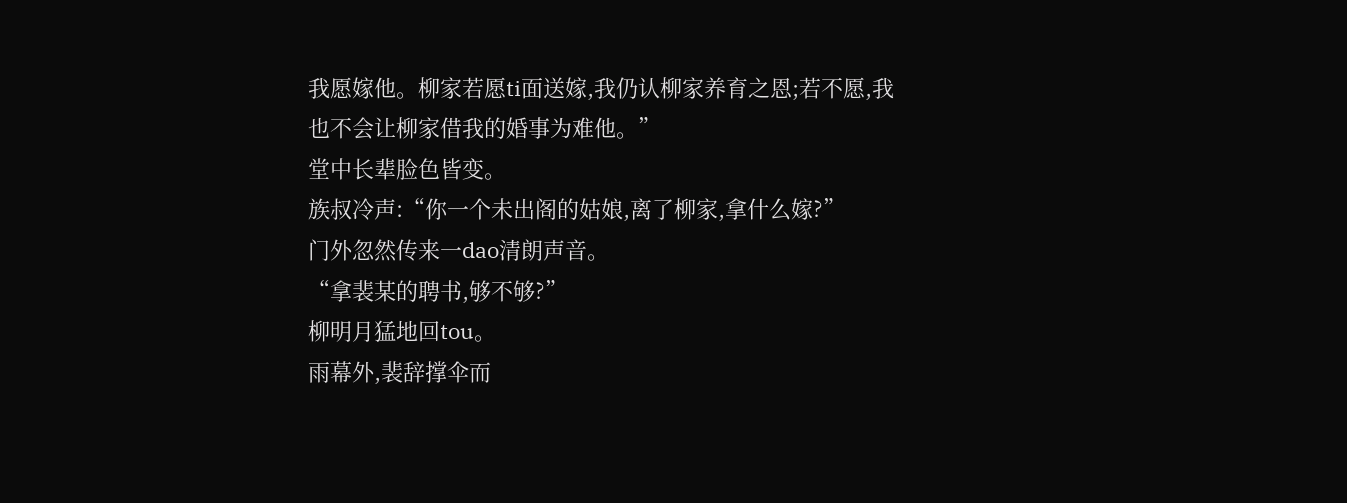我愿嫁他。柳家若愿ti面送嫁,我仍认柳家养育之恩;若不愿,我也不会让柳家借我的婚事为难他。”
堂中长辈脸色皆变。
族叔冷声:“你一个未出阁的姑娘,离了柳家,拿什么嫁?”
门外忽然传来一dao清朗声音。
“拿裴某的聘书,够不够?”
柳明月猛地回tou。
雨幕外,裴辞撑伞而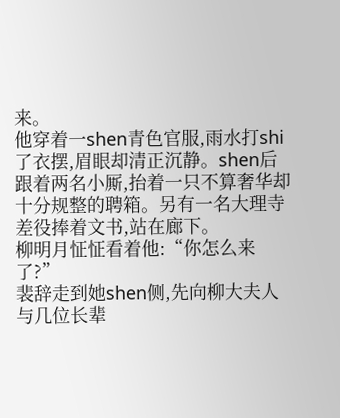来。
他穿着一shen青色官服,雨水打shi了衣摆,眉眼却清正沉静。shen后跟着两名小厮,抬着一只不算奢华却十分规整的聘箱。另有一名大理寺差役捧着文书,站在廊下。
柳明月怔怔看着他:“你怎么来了?”
裴辞走到她shen侧,先向柳大夫人与几位长辈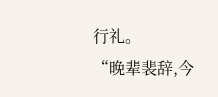行礼。
“晚辈裴辞,今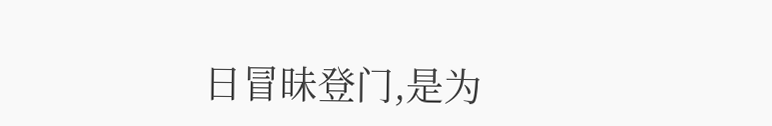日冒昧登门,是为